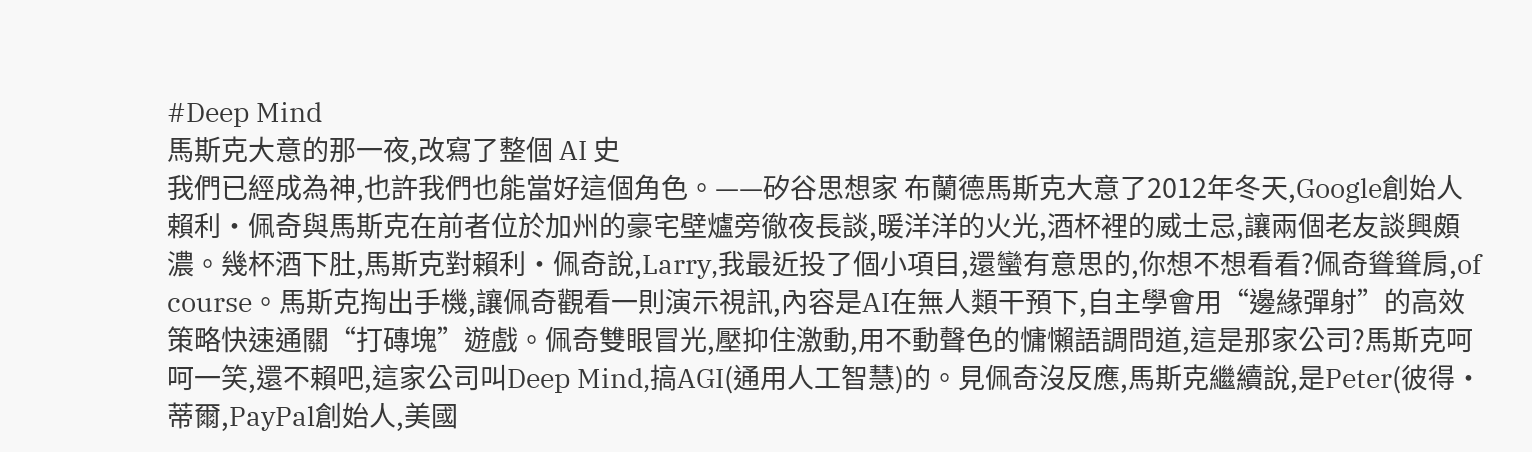#Deep Mind
馬斯克大意的那一夜,改寫了整個 AI 史
我們已經成為神,也許我們也能當好這個角色。——矽谷思想家 布蘭德馬斯克大意了2012年冬天,Google創始人賴利·佩奇與馬斯克在前者位於加州的豪宅壁爐旁徹夜長談,暖洋洋的火光,酒杯裡的威士忌,讓兩個老友談興頗濃。幾杯酒下肚,馬斯克對賴利·佩奇說,Larry,我最近投了個小項目,還蠻有意思的,你想不想看看?佩奇聳聳肩,of course。馬斯克掏出手機,讓佩奇觀看一則演示視訊,內容是AI在無人類干預下,自主學會用“邊緣彈射”的高效策略快速通關“打磚塊”遊戲。佩奇雙眼冒光,壓抑住激動,用不動聲色的慵懶語調問道,這是那家公司?馬斯克呵呵一笑,還不賴吧,這家公司叫Deep Mind,搞AGI(通用人工智慧)的。見佩奇沒反應,馬斯克繼續說,是Peter(彼得·蒂爾,PayPal創始人,美國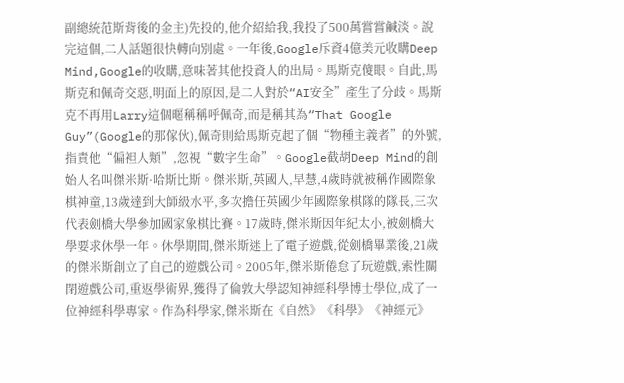副總統范斯背後的金主)先投的,他介紹給我,我投了500萬嘗嘗鹹淡。說完這個,二人話題很快轉向別處。一年後,Google斥資4億美元收購Deep Mind,Google的收購,意味著其他投資人的出局。馬斯克傻眼。自此,馬斯克和佩奇交惡,明面上的原因,是二人對於“AI安全”產生了分歧。馬斯克不再用Larry這個暱稱稱呼佩奇,而是稱其為“That Google Guy”(Google的那傢伙),佩奇則給馬斯克起了個“物種主義者”的外號,指責他“偏袒人類”,忽視“數字生命”。Google截胡Deep Mind的創始人名叫傑米斯·哈斯比斯。傑米斯,英國人,早慧,4歲時就被稱作國際象棋神童,13歲達到大師級水平,多次擔任英國少年國際象棋隊的隊長,三次代表劍橋大學參加國家象棋比賽。17歲時,傑米斯因年紀太小,被劍橋大學要求休學一年。休學期間,傑米斯迷上了電子遊戲,從劍橋畢業後,21歲的傑米斯創立了自己的遊戲公司。2005年,傑米斯倦怠了玩遊戲,索性關閉遊戲公司,重返學術界,獲得了倫敦大學認知神經科學博士學位,成了一位神經科學專家。作為科學家,傑米斯在《自然》《科學》《神經元》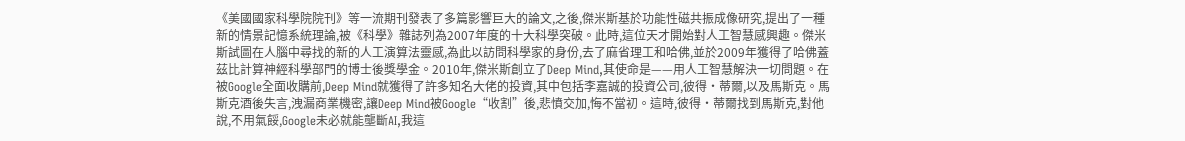《美國國家科學院院刊》等一流期刊發表了多篇影響巨大的論文,之後,傑米斯基於功能性磁共振成像研究,提出了一種新的情景記憶系統理論,被《科學》雜誌列為2007年度的十大科學突破。此時,這位天才開始對人工智慧感興趣。傑米斯試圖在人腦中尋找的新的人工演算法靈感,為此以訪問科學家的身份,去了麻省理工和哈佛,並於2009年獲得了哈佛蓋茲比計算神經科學部門的博士後獎學金。2010年,傑米斯創立了Deep Mind,其使命是——用人工智慧解決一切問題。在被Google全面收購前,Deep Mind就獲得了許多知名大佬的投資,其中包括李嘉誠的投資公司,彼得·蒂爾,以及馬斯克。馬斯克酒後失言,洩漏商業機密,讓Deep Mind被Google“收割”後,悲憤交加,悔不當初。這時,彼得·蒂爾找到馬斯克,對他說,不用氣餒,Google未必就能壟斷AI,我這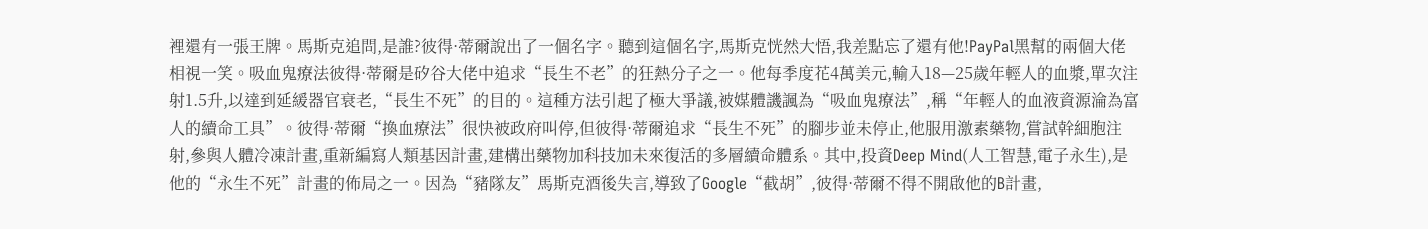裡還有一張王牌。馬斯克追問,是誰?彼得·蒂爾說出了一個名字。聽到這個名字,馬斯克恍然大悟,我差點忘了還有他!PayPal黑幫的兩個大佬相視一笑。吸血鬼療法彼得·蒂爾是矽谷大佬中追求“長生不老”的狂熱分子之一。他每季度花4萬美元,輸入18—25歲年輕人的血漿,單次注射1.5升,以達到延緩器官衰老,“長生不死”的目的。這種方法引起了極大爭議,被媒體譏諷為“吸血鬼療法”,稱“年輕人的血液資源淪為富人的續命工具”。彼得·蒂爾“換血療法”很快被政府叫停,但彼得·蒂爾追求“長生不死”的腳步並未停止,他服用激素藥物,嘗試幹細胞注射,參與人體冷凍計畫,重新編寫人類基因計畫,建構出藥物加科技加未來復活的多層續命體系。其中,投資Deep Mind(人工智慧,電子永生),是他的“永生不死”計畫的佈局之一。因為“豬隊友”馬斯克酒後失言,導致了Google“截胡”,彼得·蒂爾不得不開啟他的B計畫,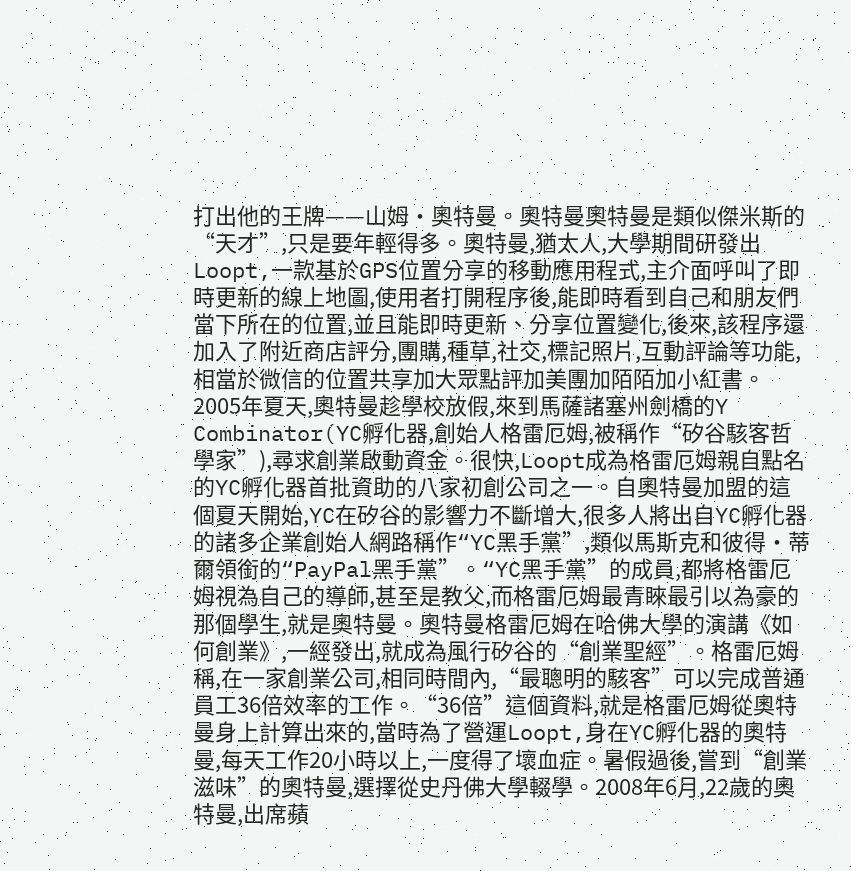打出他的王牌——山姆·奧特曼。奧特曼奧特曼是類似傑米斯的“天才”,只是要年輕得多。奧特曼,猶太人,大學期間研發出Loopt,一款基於GPS位置分享的移動應用程式,主介面呼叫了即時更新的線上地圖,使用者打開程序後,能即時看到自己和朋友們當下所在的位置,並且能即時更新、分享位置變化,後來,該程序還加入了附近商店評分,團購,種草,社交,標記照片,互動評論等功能,相當於微信的位置共享加大眾點評加美團加陌陌加小紅書。2005年夏天,奧特曼趁學校放假,來到馬薩諸塞州劍橋的Y Combinator(YC孵化器,創始人格雷厄姆,被稱作“矽谷駭客哲學家”),尋求創業啟動資金。很快,Loopt成為格雷厄姆親自點名的YC孵化器首批資助的八家初創公司之一。自奧特曼加盟的這個夏天開始,YC在矽谷的影響力不斷增大,很多人將出自YC孵化器的諸多企業創始人網路稱作“YC黑手黨”,類似馬斯克和彼得·蒂爾領銜的“PayPal黑手黨”。“YC黑手黨”的成員,都將格雷厄姆視為自己的導師,甚至是教父,而格雷厄姆最青睞最引以為豪的那個學生,就是奧特曼。奧特曼格雷厄姆在哈佛大學的演講《如何創業》,一經發出,就成為風行矽谷的“創業聖經”。格雷厄姆稱,在一家創業公司,相同時間內,“最聰明的駭客”可以完成普通員工36倍效率的工作。“36倍”這個資料,就是格雷厄姆從奧特曼身上計算出來的,當時為了營運Loopt,身在YC孵化器的奧特曼,每天工作20小時以上,一度得了壞血症。暑假過後,嘗到“創業滋味”的奧特曼,選擇從史丹佛大學輟學。2008年6月,22歲的奧特曼,出席蘋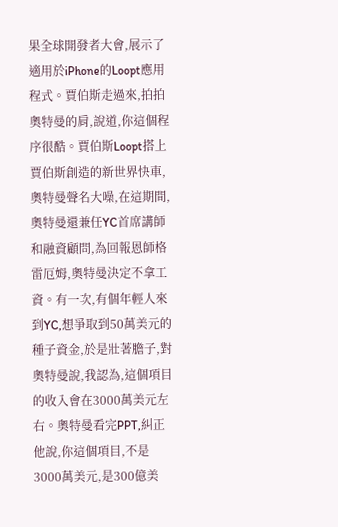果全球開發者大會,展示了適用於iPhone的Loopt應用程式。賈伯斯走過來,拍拍奧特曼的肩,說道,你這個程序很酷。賈伯斯Loopt搭上賈伯斯創造的新世界快車,奧特曼聲名大噪,在這期間,奧特曼還兼任YC首席講師和融資顧問,為回報恩師格雷厄姆,奧特曼決定不拿工資。有一次,有個年輕人來到YC,想爭取到50萬美元的種子資金,於是壯著膽子,對奧特曼說,我認為,這個項目的收入會在3000萬美元左右。奧特曼看完PPT,糾正他說,你這個項目,不是3000萬美元,是300億美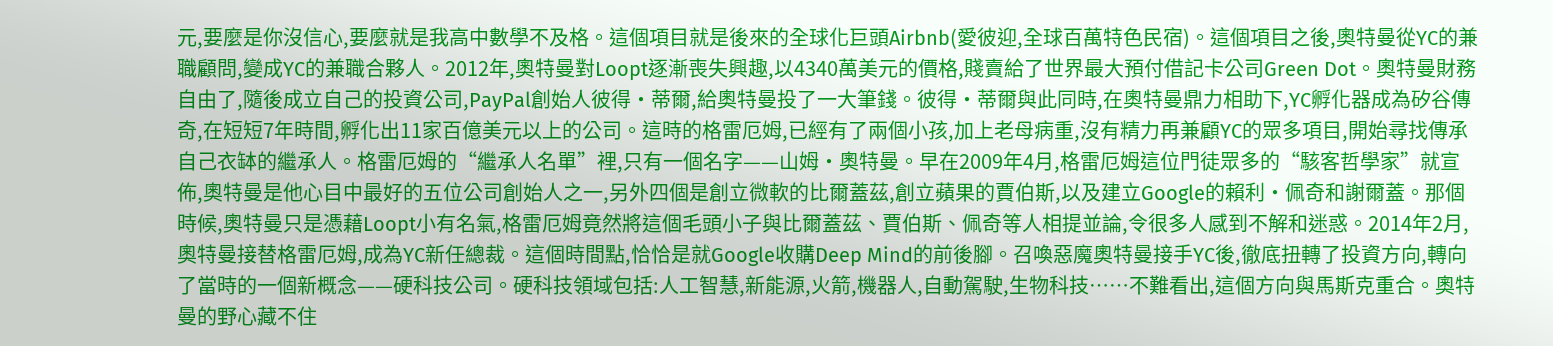元,要麼是你沒信心,要麼就是我高中數學不及格。這個項目就是後來的全球化巨頭Airbnb(愛彼迎,全球百萬特色民宿)。這個項目之後,奧特曼從YC的兼職顧問,變成YC的兼職合夥人。2012年,奧特曼對Loopt逐漸喪失興趣,以4340萬美元的價格,賤賣給了世界最大預付借記卡公司Green Dot。奧特曼財務自由了,隨後成立自己的投資公司,PayPal創始人彼得·蒂爾,給奧特曼投了一大筆錢。彼得·蒂爾與此同時,在奧特曼鼎力相助下,YC孵化器成為矽谷傳奇,在短短7年時間,孵化出11家百億美元以上的公司。這時的格雷厄姆,已經有了兩個小孩,加上老母病重,沒有精力再兼顧YC的眾多項目,開始尋找傳承自己衣缽的繼承人。格雷厄姆的“繼承人名單”裡,只有一個名字——山姆·奧特曼。早在2009年4月,格雷厄姆這位門徒眾多的“駭客哲學家”就宣佈,奧特曼是他心目中最好的五位公司創始人之一,另外四個是創立微軟的比爾蓋茲,創立蘋果的賈伯斯,以及建立Google的賴利·佩奇和謝爾蓋。那個時候,奧特曼只是憑藉Loopt小有名氣,格雷厄姆竟然將這個毛頭小子與比爾蓋茲、賈伯斯、佩奇等人相提並論,令很多人感到不解和迷惑。2014年2月,奧特曼接替格雷厄姆,成為YC新任總裁。這個時間點,恰恰是就Google收購Deep Mind的前後腳。召喚惡魔奧特曼接手YC後,徹底扭轉了投資方向,轉向了當時的一個新概念——硬科技公司。硬科技領域包括:人工智慧,新能源,火箭,機器人,自動駕駛,生物科技……不難看出,這個方向與馬斯克重合。奧特曼的野心藏不住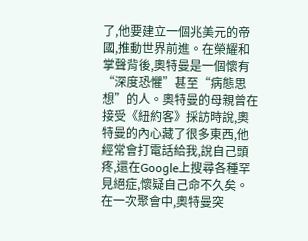了,他要建立一個兆美元的帝國,推動世界前進。在榮耀和掌聲背後,奧特曼是一個懷有“深度恐懼”甚至“病態思想”的人。奧特曼的母親曾在接受《紐約客》採訪時說,奧特曼的內心藏了很多東西,他經常會打電話給我,說自己頭疼,還在Google上搜尋各種罕見絕症,懷疑自己命不久矣。在一次聚會中,奧特曼突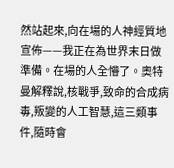然站起來,向在場的人神經質地宣佈——我正在為世界末日做準備。在場的人全懵了。奧特曼解釋說,核戰爭,致命的合成病毒,叛變的人工智慧,這三類事件,隨時會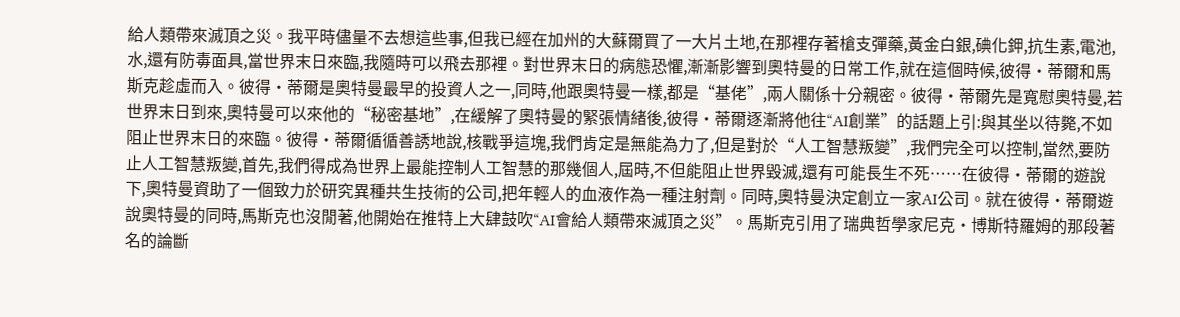給人類帶來滅頂之災。我平時儘量不去想這些事,但我已經在加州的大蘇爾買了一大片土地,在那裡存著槍支彈藥,黃金白銀,碘化鉀,抗生素,電池,水,還有防毒面具,當世界末日來臨,我隨時可以飛去那裡。對世界末日的病態恐懼,漸漸影響到奧特曼的日常工作,就在這個時候,彼得·蒂爾和馬斯克趁虛而入。彼得·蒂爾是奧特曼最早的投資人之一,同時,他跟奧特曼一樣,都是“基佬”,兩人關係十分親密。彼得·蒂爾先是寬慰奧特曼,若世界末日到來,奧特曼可以來他的“秘密基地”,在緩解了奧特曼的緊張情緒後,彼得·蒂爾逐漸將他往“AI創業”的話題上引:與其坐以待斃,不如阻止世界末日的來臨。彼得·蒂爾循循善誘地說,核戰爭這塊,我們肯定是無能為力了,但是對於“人工智慧叛變”,我們完全可以控制,當然,要防止人工智慧叛變,首先,我們得成為世界上最能控制人工智慧的那幾個人,屆時,不但能阻止世界毀滅,還有可能長生不死……在彼得·蒂爾的遊說下,奧特曼資助了一個致力於研究異種共生技術的公司,把年輕人的血液作為一種注射劑。同時,奧特曼決定創立一家AI公司。就在彼得·蒂爾遊說奧特曼的同時,馬斯克也沒閒著,他開始在推特上大肆鼓吹“AI會給人類帶來滅頂之災”。馬斯克引用了瑞典哲學家尼克·博斯特羅姆的那段著名的論斷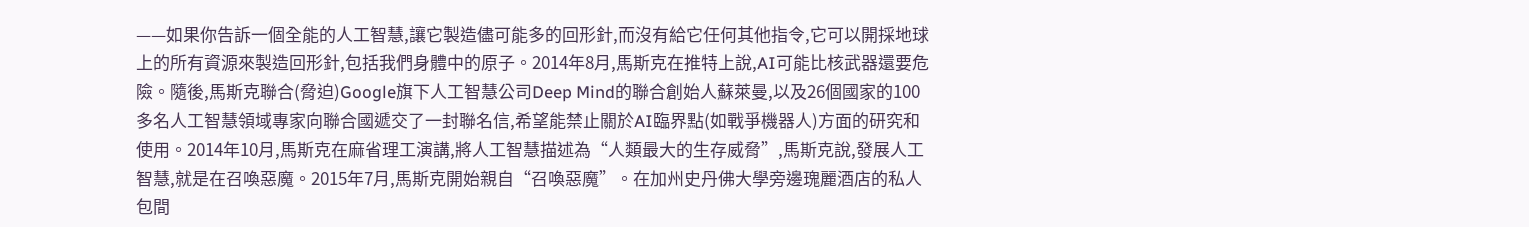——如果你告訴一個全能的人工智慧,讓它製造儘可能多的回形針,而沒有給它任何其他指令,它可以開採地球上的所有資源來製造回形針,包括我們身體中的原子。2014年8月,馬斯克在推特上說,AI可能比核武器還要危險。隨後,馬斯克聯合(脅迫)Google旗下人工智慧公司Deep Mind的聯合創始人蘇萊曼,以及26個國家的100多名人工智慧領域專家向聯合國遞交了一封聯名信,希望能禁止關於AI臨界點(如戰爭機器人)方面的研究和使用。2014年10月,馬斯克在麻省理工演講,將人工智慧描述為“人類最大的生存威脅”,馬斯克說,發展人工智慧,就是在召喚惡魔。2015年7月,馬斯克開始親自“召喚惡魔”。在加州史丹佛大學旁邊瑰麗酒店的私人包間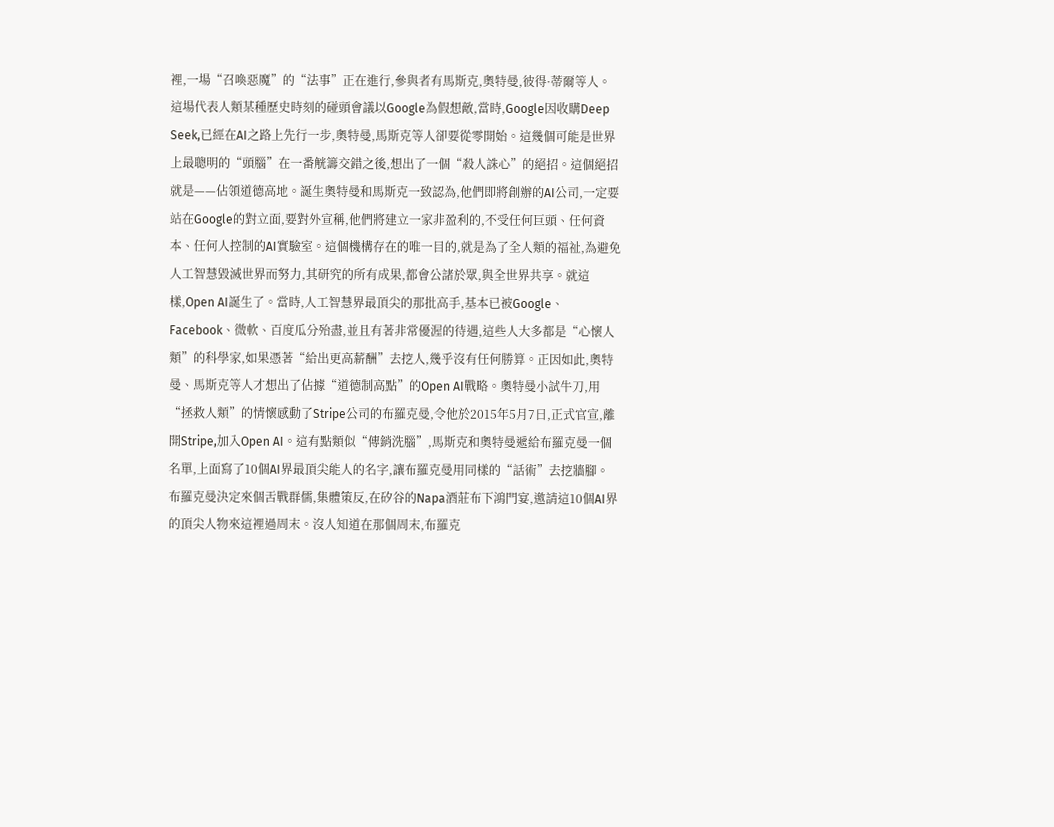裡,一場“召喚惡魔”的“法事”正在進行,參與者有馬斯克,奧特曼,彼得·蒂爾等人。這場代表人類某種歷史時刻的碰頭會議以Google為假想敵,當時,Google因收購Deep Seek,已經在AI之路上先行一步,奧特曼,馬斯克等人卻要從零開始。這幾個可能是世界上最聰明的“頭腦”在一番觥籌交錯之後,想出了一個“殺人誅心”的絕招。這個絕招就是——佔領道德高地。誕生奧特曼和馬斯克一致認為,他們即將創辦的AI公司,一定要站在Google的對立面,要對外宣稱,他們將建立一家非盈利的,不受任何巨頭、任何資本、任何人控制的AI實驗室。這個機構存在的唯一目的,就是為了全人類的福祉,為避免人工智慧毀滅世界而努力,其研究的所有成果,都會公諸於眾,與全世界共享。就這樣,Open AI誕生了。當時,人工智慧界最頂尖的那批高手,基本已被Google、Facebook、微軟、百度瓜分殆盡,並且有著非常優渥的待遇,這些人大多都是“心懷人類”的科學家,如果憑著“給出更高薪酬”去挖人,幾乎沒有任何勝算。正因如此,奧特曼、馬斯克等人才想出了佔據“道德制高點”的Open AI戰略。奧特曼小試牛刀,用“拯救人類”的情懷感動了Stripe公司的布羅克曼,令他於2015年5月7日,正式官宣,離開Stripe,加入Open AI。這有點類似“傳銷洗腦”,馬斯克和奧特曼遞給布羅克曼一個名單,上面寫了10個AI界最頂尖能人的名字,讓布羅克曼用同樣的“話術”去挖牆腳。布羅克曼決定來個舌戰群儒,集體策反,在矽谷的Napa酒莊布下鴻門宴,邀請這10個AI界的頂尖人物來這裡過周末。沒人知道在那個周末,布羅克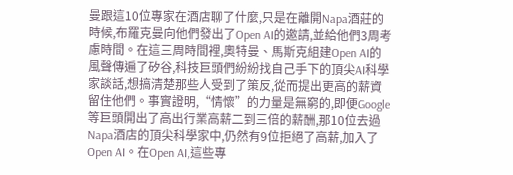曼跟這10位專家在酒店聊了什麼,只是在離開Napa酒莊的時候,布羅克曼向他們發出了Open AI的邀請,並給他們3周考慮時間。在這三周時間裡,奧特曼、馬斯克組建Open AI的風聲傳遍了矽谷,科技巨頭們紛紛找自己手下的頂尖AI科學家談話,想搞清楚那些人受到了策反,從而提出更高的薪資留住他們。事實證明,“情懷”的力量是無窮的,即便Google等巨頭開出了高出行業高薪二到三倍的薪酬,那10位去過Napa酒店的頂尖科學家中,仍然有9位拒絕了高薪,加入了Open AI。在Open AI,這些專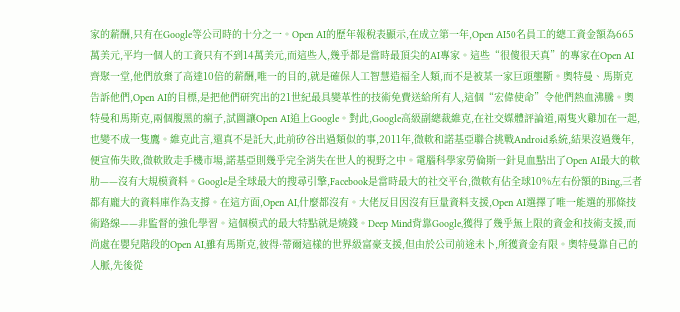家的薪酬,只有在Google等公司時的十分之一。Open AI的歷年報稅表顯示,在成立第一年,Open AI50名員工的總工資金額為665萬美元,平均一個人的工資只有不到14萬美元,而這些人,幾乎都是當時最頂尖的AI專家。這些“很傻很天真”的專家在Open AI齊聚一堂,他們放棄了高達10倍的薪酬,唯一的目的,就是確保人工智慧造福全人類,而不是被某一家巨頭壟斷。奧特曼、馬斯克告訴他們,Open AI的目標,是把他們研究出的21世紀最具變革性的技術免費送給所有人,這個“宏偉使命”令他們熱血沸騰。奧特曼和馬斯克,兩個腹黑的瘋子,試圖讓Open AI追上Google。對此,Google高級副總裁維克,在社交媒體評論道,兩隻火雞加在一起,也變不成一隻鷹。維克此言,還真不是託大,此前矽谷出過類似的事,2011年,微軟和諾基亞聯合挑戰Android系統,結果沒過幾年,便宣佈失敗,微軟敗走手機市場,諾基亞則幾乎完全消失在世人的視野之中。電腦科學家勞倫斯一針見血點出了Open AI最大的軟肋——沒有大規模資料。Google是全球最大的搜尋引擎,Facebook是當時最大的社交平台,微軟有佔全球10%左右份額的Bing,三者都有龐大的資料庫作為支撐。在這方面,Open AI,什麼都沒有。大佬反目因沒有巨量資料支援,Open AI選擇了唯一能選的那條技術路線——非監督的強化學習。這個模式的最大特點就是燒錢。Deep Mind背靠Google,獲得了幾乎無上限的資金和技術支援,而尚處在嬰兒階段的Open AI,雖有馬斯克,彼得·蒂爾這樣的世界級富豪支援,但由於公司前途未卜,所獲資金有限。奧特曼靠自己的人脈,先後從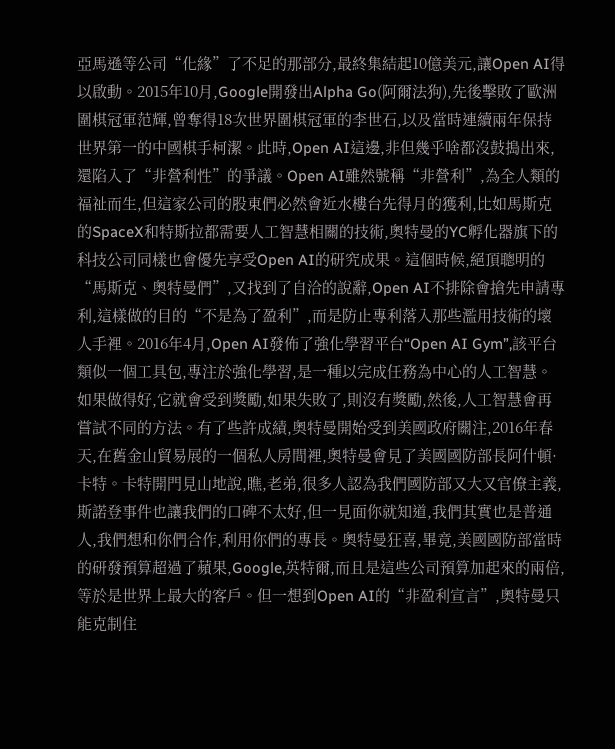亞馬遜等公司“化緣”了不足的那部分,最終集結起10億美元,讓Open AI得以啟動。2015年10月,Google開發出Alpha Go(阿爾法狗),先後擊敗了歐洲圍棋冠軍范輝,曾奪得18次世界圍棋冠軍的李世石,以及當時連續兩年保持世界第一的中國棋手柯潔。此時,Open AI這邊,非但幾乎啥都沒鼓搗出來,還陷入了“非營利性”的爭議。Open AI雖然號稱“非營利”,為全人類的福祉而生,但這家公司的股東們必然會近水樓台先得月的獲利,比如馬斯克的SpaceX和特斯拉都需要人工智慧相關的技術,奧特曼的YC孵化器旗下的科技公司同樣也會優先享受Open AI的研究成果。這個時候,絕頂聰明的“馬斯克、奧特曼們”,又找到了自洽的說辭,Open AI不排除會搶先申請專利,這樣做的目的“不是為了盈利”,而是防止專利落入那些濫用技術的壞人手裡。2016年4月,Open AI發佈了強化學習平台“Open AI Gym”,該平台類似一個工具包,專注於強化學習,是一種以完成任務為中心的人工智慧。如果做得好,它就會受到獎勵,如果失敗了,則沒有獎勵,然後,人工智慧會再嘗試不同的方法。有了些許成績,奧特曼開始受到美國政府關注,2016年春天,在舊金山貿易展的一個私人房間裡,奧特曼會見了美國國防部長阿什頓·卡特。卡特開門見山地說,瞧,老弟,很多人認為我們國防部又大又官僚主義,斯諾登事件也讓我們的口碑不太好,但一見面你就知道,我們其實也是普通人,我們想和你們合作,利用你們的專長。奧特曼狂喜,畢竟,美國國防部當時的研發預算超過了蘋果,Google,英特爾,而且是這些公司預算加起來的兩倍,等於是世界上最大的客戶。但一想到Open AI的“非盈利宣言”,奧特曼只能克制住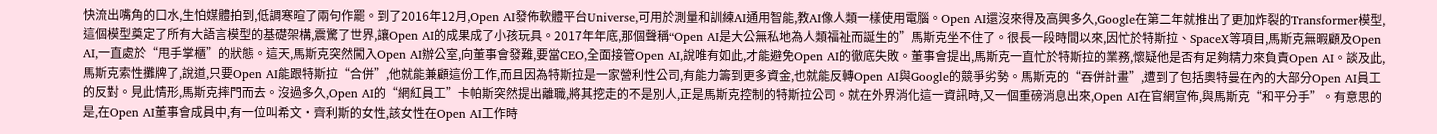快流出嘴角的口水,生怕媒體拍到,低調寒暄了兩句作罷。到了2016年12月,Open AI發佈軟體平台Universe,可用於測量和訓練AI通用智能,教AI像人類一樣使用電腦。Open AI還沒來得及高興多久,Google在第二年就推出了更加炸裂的Transformer模型,這個模型奠定了所有大語言模型的基礎架構,震驚了世界,讓Open AI的成果成了小孩玩具。2017年年底,那個聲稱“Open AI是大公無私地為人類福祉而誕生的”馬斯克坐不住了。很長一段時間以來,因忙於特斯拉、SpaceX等項目,馬斯克無暇顧及Open AI,一直處於“甩手掌櫃”的狀態。這天,馬斯克突然闖入Open AI辦公室,向董事會發難,要當CEO,全面接管Open AI,說唯有如此,才能避免Open AI的徹底失敗。董事會提出,馬斯克一直忙於特斯拉的業務,懷疑他是否有足夠精力來負責Open AI。談及此,馬斯克索性攤牌了,說道,只要Open AI能跟特斯拉“合併”,他就能兼顧這份工作,而且因為特斯拉是一家營利性公司,有能力籌到更多資金,也就能反轉Open AI與Google的競爭劣勢。馬斯克的“吞併計畫”,遭到了包括奧特曼在內的大部分Open AI員工的反對。見此情形,馬斯克摔門而去。沒過多久,Open AI的“網紅員工”卡帕斯突然提出離職,將其挖走的不是別人,正是馬斯克控制的特斯拉公司。就在外界消化這一資訊時,又一個重磅消息出來,Open AI在官網宣佈,與馬斯克“和平分手”。有意思的是,在Open AI董事會成員中,有一位叫希文·齊利斯的女性,該女性在Open AI工作時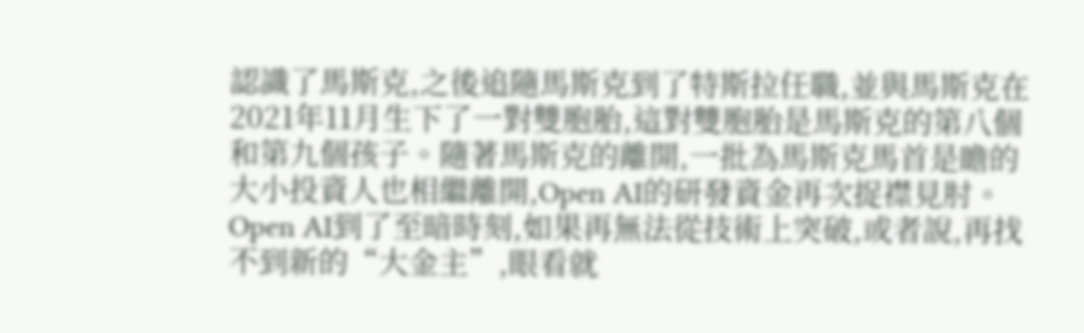認識了馬斯克,之後追隨馬斯克到了特斯拉任職,並與馬斯克在2021年11月生下了一對雙胞胎,這對雙胞胎是馬斯克的第八個和第九個孩子。隨著馬斯克的離開,一批為馬斯克馬首是瞻的大小投資人也相繼離開,Open AI的研發資金再次捉襟見肘。Open AI到了至暗時刻,如果再無法從技術上突破,或者說,再找不到新的“大金主”,眼看就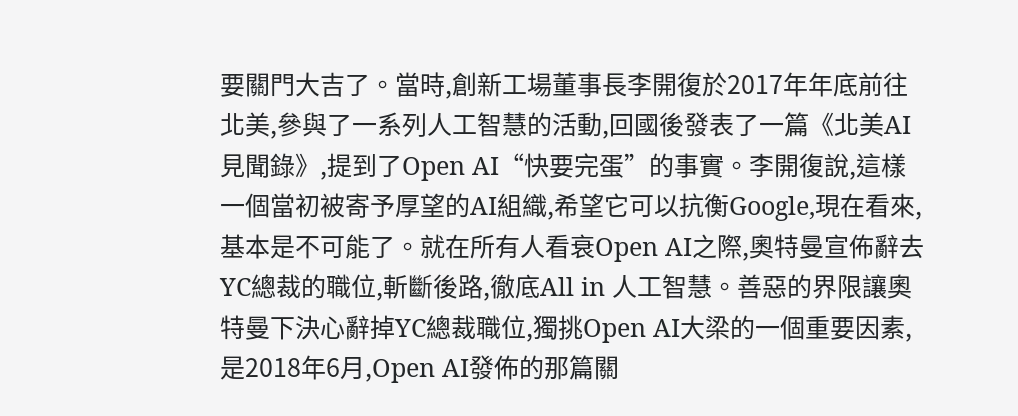要關門大吉了。當時,創新工場董事長李開復於2017年年底前往北美,參與了一系列人工智慧的活動,回國後發表了一篇《北美AI見聞錄》,提到了Open AI“快要完蛋”的事實。李開復說,這樣一個當初被寄予厚望的AI組織,希望它可以抗衡Google,現在看來,基本是不可能了。就在所有人看衰Open AI之際,奧特曼宣佈辭去YC總裁的職位,斬斷後路,徹底All in 人工智慧。善惡的界限讓奧特曼下決心辭掉YC總裁職位,獨挑Open AI大梁的一個重要因素,是2018年6月,Open AI發佈的那篇關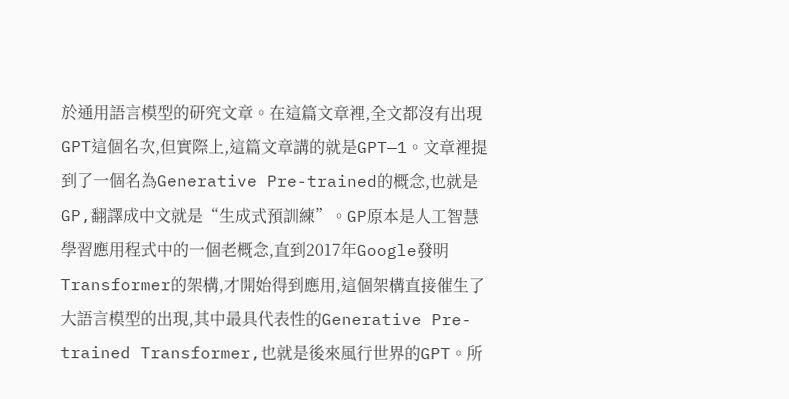於通用語言模型的研究文章。在這篇文章裡,全文都沒有出現GPT這個名次,但實際上,這篇文章講的就是GPT—1。文章裡提到了一個名為Generative Pre-trained的概念,也就是GP,翻譯成中文就是“生成式預訓練”。GP原本是人工智慧學習應用程式中的一個老概念,直到2017年Google發明Transformer的架構,才開始得到應用,這個架構直接催生了大語言模型的出現,其中最具代表性的Generative Pre-trained Transformer,也就是後來風行世界的GPT。所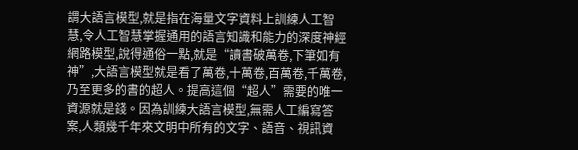謂大語言模型,就是指在海量文字資料上訓練人工智慧,令人工智慧掌握通用的語言知識和能力的深度神經網路模型,說得通俗一點,就是“讀書破萬卷,下筆如有神”,大語言模型就是看了萬卷,十萬卷,百萬卷,千萬卷,乃至更多的書的超人。提高這個“超人”需要的唯一資源就是錢。因為訓練大語言模型,無需人工編寫答案,人類幾千年來文明中所有的文字、語音、視訊資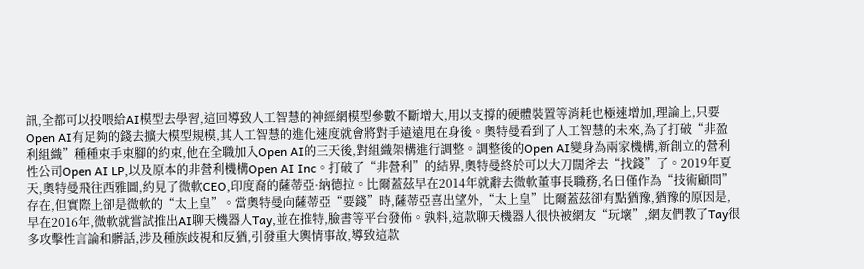訊,全都可以投喂給AI模型去學習,這回導致人工智慧的神經網模型參數不斷增大,用以支撐的硬體裝置等消耗也極速增加,理論上,只要Open AI有足夠的錢去擴大模型規模,其人工智慧的進化速度就會將對手遠遠甩在身後。奧特曼看到了人工智慧的未來,為了打破“非盈利組織”種種束手束腳的約束,他在全職加入Open AI的三天後,對組織架構進行調整。調整後的Open AI變身為兩家機構,新創立的營利性公司Open AI LP,以及原本的非營利機構Open AI Inc。打破了“非營利”的結界,奧特曼終於可以大刀闊斧去“找錢”了。2019年夏天,奧特曼飛往西雅圖,約見了微軟CEO,印度裔的薩蒂亞·納德拉。比爾蓋茲早在2014年就辭去微軟董事長職務,名曰僅作為“技術顧問”存在,但實際上卻是微軟的“太上皇”。當奧特曼向薩蒂亞“要錢”時,薩蒂亞喜出望外,“太上皇”比爾蓋茲卻有點猶豫,猶豫的原因是,早在2016年,微軟就嘗試推出AI聊天機器人Tay,並在推特,臉書等平台發佈。孰料,這款聊天機器人很快被網友“玩壞”,網友們教了Tay很多攻擊性言論和髒話,涉及種族歧視和反猶,引發重大輿情事故,導致這款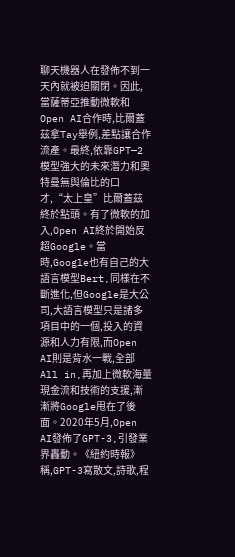聊天機器人在發佈不到一天內就被迫關閉。因此,當薩蒂亞推動微軟和Open AI合作時,比爾蓋茲拿Tay舉例,差點讓合作流產。最終,依靠GPT—2模型強大的未來潛力和奧特曼無與倫比的口才,“太上皇”比爾蓋茲終於點頭。有了微軟的加入,Open AI終於開始反超Google。當時,Google也有自己的大語言模型Bert,同樣在不斷進化,但Google是大公司,大語言模型只是諸多項目中的一個,投入的資源和人力有限,而Open AI則是背水一戰,全部All in,再加上微軟海量現金流和技術的支援,漸漸將Google甩在了後面。2020年5月,Open AI發佈了GPT-3,引發業界轟動。《紐約時報》稱,GPT-3寫散文,詩歌,程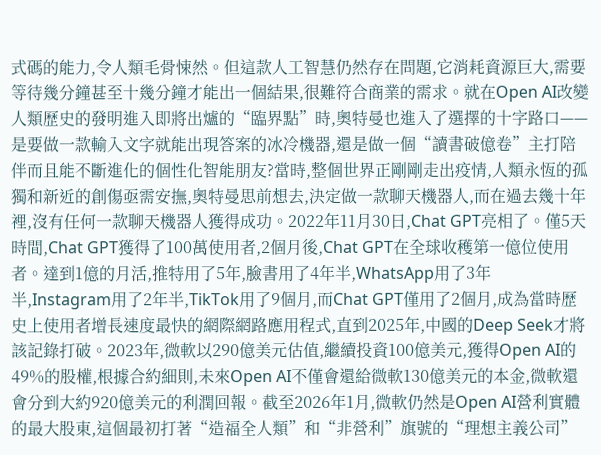式碼的能力,令人類毛骨悚然。但這款人工智慧仍然存在問題,它消耗資源巨大,需要等待幾分鐘甚至十幾分鐘才能出一個結果,很難符合商業的需求。就在Open AI改變人類歷史的發明進入即將出爐的“臨界點”時,奧特曼也進入了選擇的十字路口——是要做一款輸入文字就能出現答案的冰冷機器,還是做一個“讀書破億卷”主打陪伴而且能不斷進化的個性化智能朋友?當時,整個世界正剛剛走出疫情,人類永恆的孤獨和新近的創傷亟需安撫,奧特曼思前想去,決定做一款聊天機器人,而在過去幾十年裡,沒有任何一款聊天機器人獲得成功。2022年11月30日,Chat GPT亮相了。僅5天時間,Chat GPT獲得了100萬使用者,2個月後,Chat GPT在全球收穫第一億位使用者。達到1億的月活,推特用了5年,臉書用了4年半,WhatsApp用了3年半,Instagram用了2年半,TikTok用了9個月,而Chat GPT僅用了2個月,成為當時歷史上使用者增長速度最快的網際網路應用程式,直到2025年,中國的Deep Seek才將該記錄打破。2023年,微軟以290億美元估值,繼續投資100億美元,獲得Open AI的 49%的股權,根據合約細則,未來Open AI不僅會還給微軟130億美元的本金,微軟還會分到大約920億美元的利潤回報。截至2026年1月,微軟仍然是Open AI營利實體的最大股東,這個最初打著“造福全人類”和“非營利”旗號的“理想主義公司”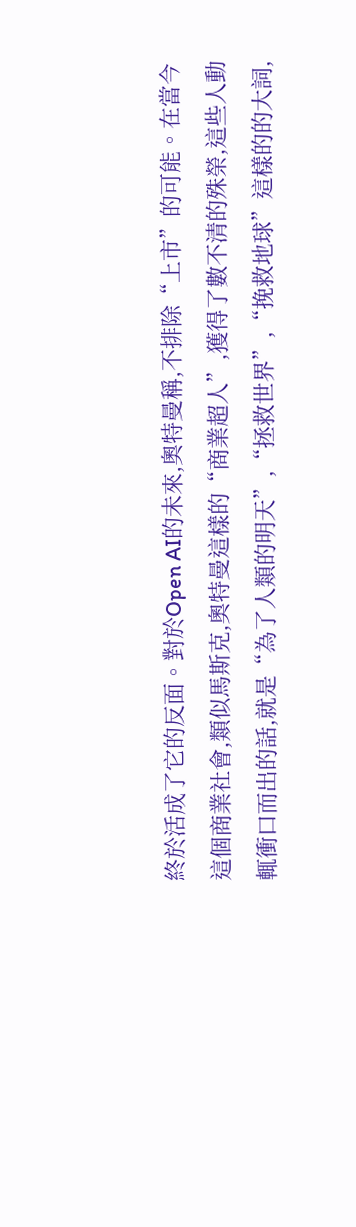終於活成了它的反面。對於Open AI的未來,奧特曼稱,不排除“上市”的可能。在當今這個商業社會,類似馬斯克,奧特曼這樣的“商業超人”,獲得了數不清的殊榮,這些人動輒衝口而出的話,就是“為了人類的明天”,“拯救世界”,“挽救地球”這樣的的大詞,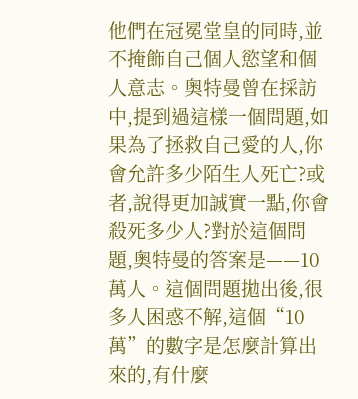他們在冠冕堂皇的同時,並不掩飾自己個人慾望和個人意志。奧特曼曾在採訪中,提到過這樣一個問題,如果為了拯救自己愛的人,你會允許多少陌生人死亡?或者,說得更加誠實一點,你會殺死多少人?對於這個問題,奧特曼的答案是——10萬人。這個問題拋出後,很多人困惑不解,這個“10萬”的數字是怎麼計算出來的,有什麼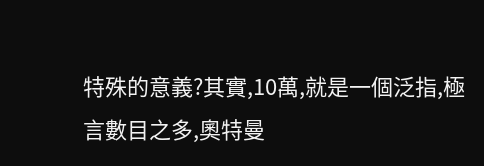特殊的意義?其實,10萬,就是一個泛指,極言數目之多,奧特曼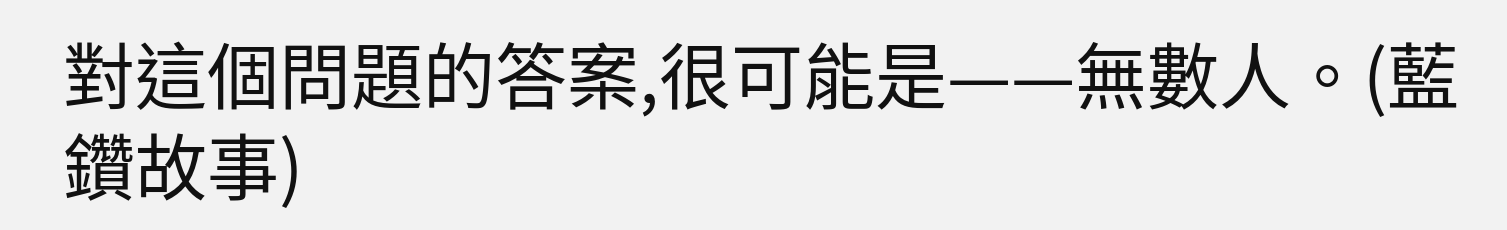對這個問題的答案,很可能是——無數人。(藍鑽故事)